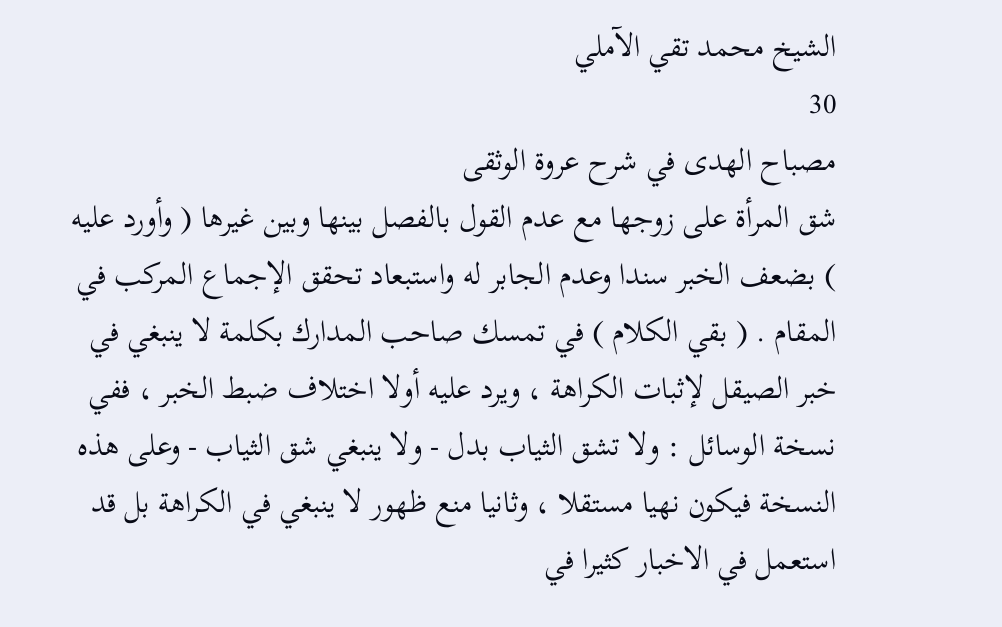الشيخ محمد تقي الآملي
30
مصباح الهدى في شرح عروة الوثقى
شق المرأة على زوجها مع عدم القول بالفصل بينها وبين غيرها ( وأورد عليه ) بضعف الخبر سندا وعدم الجابر له واستبعاد تحقق الإجماع المركب في المقام . ( بقي الكلام ) في تمسك صاحب المدارك بكلمة لا ينبغي في خبر الصيقل لإثبات الكراهة ، ويرد عليه أولا اختلاف ضبط الخبر ، ففي نسخة الوسائل : ولا تشق الثياب بدل - ولا ينبغي شق الثياب - وعلى هذه النسخة فيكون نهيا مستقلا ، وثانيا منع ظهور لا ينبغي في الكراهة بل قد استعمل في الاخبار كثيرا في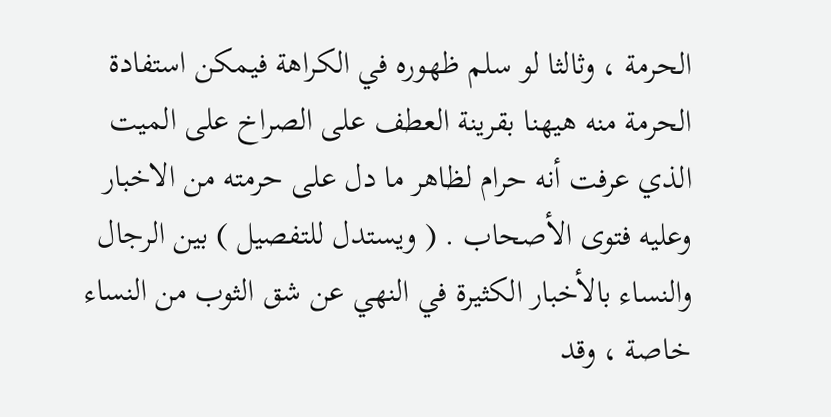الحرمة ، وثالثا لو سلم ظهوره في الكراهة فيمكن استفادة الحرمة منه هيهنا بقرينة العطف على الصراخ على الميت الذي عرفت أنه حرام لظاهر ما دل على حرمته من الاخبار وعليه فتوى الأصحاب . ( ويستدل للتفصيل ) بين الرجال والنساء بالأخبار الكثيرة في النهي عن شق الثوب من النساء خاصة ، وقد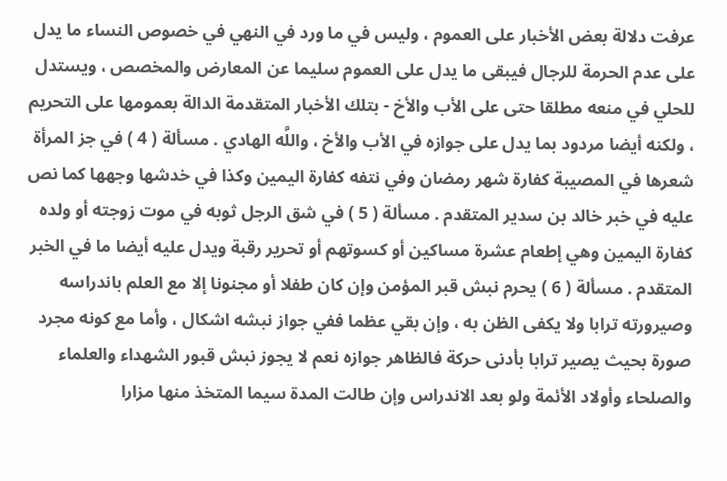عرفت دلالة بعض الأخبار على العموم ، وليس في ما ورد في النهي في خصوص النساء ما يدل على عدم الحرمة للرجال فيبقى ما يدل على العموم سليما عن المعارض والمخصص ، ويستدل للحلي في منعه مطلقا حتى على الأب والأخ - بتلك الأخبار المتقدمة الدالة بعمومها على التحريم ، ولكنه أيضا مردود بما يدل على جوازه في الأب والأخ ، واللَّه الهادي . مسألة ( 4 ) في جز المرأة شعرها في المصيبة كفارة شهر رمضان وفي نتفه كفارة اليمين وكذا في خدشها وجهها كما نص عليه في خبر خالد بن سدير المتقدم . مسألة ( 5 ) في شق الرجل ثوبه في موت زوجته أو ولده كفارة اليمين وهي إطعام عشرة مساكين أو كسوتهم أو تحرير رقبة ويدل عليه أيضا ما في الخبر المتقدم . مسألة ( 6 ) يحرم نبش قبر المؤمن وإن كان طفلا أو مجنونا إلا مع العلم باندراسه وصيرورته ترابا ولا يكفى الظن به ، وإن بقي عظما ففي جواز نبشه اشكال ، وأما مع كونه مجرد صورة بحيث يصير ترابا بأدنى حركة فالظاهر جوازه نعم لا يجوز نبش قبور الشهداء والعلماء والصلحاء وأولاد الأئمة ولو بعد الاندراس وإن طالت المدة سيما المتخذ منها مزارا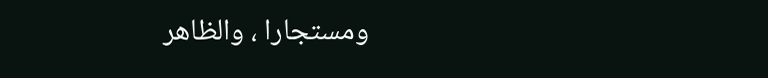ومستجارا ، والظاهر